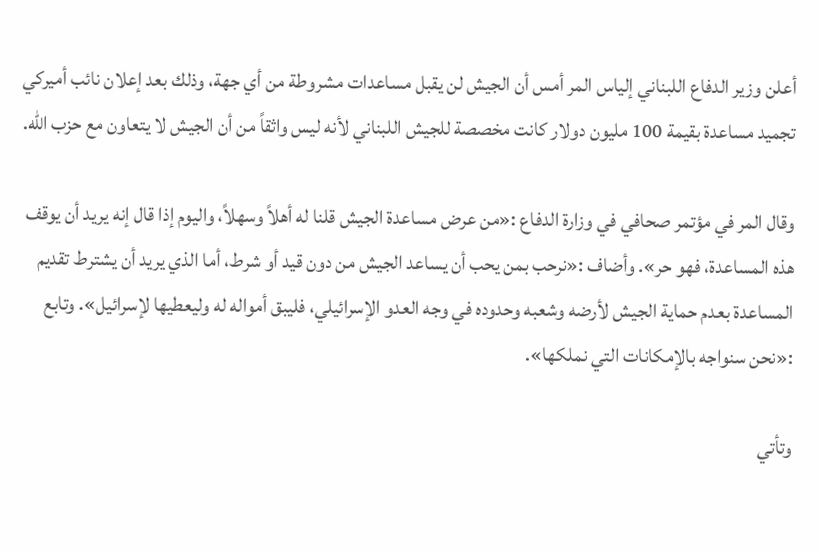أعلن وزير الدفاع اللبناني إلياس المر أمس أن الجيش لن يقبل مساعدات مشروطة من أي جهة، وذلك بعد إعلان نائب أميركي تجميد مساعدة بقيمة 100 مليون دولار كانت مخصصة للجيش اللبناني لأنه ليس واثقاً من أن الجيش لا يتعاون مع حزب الله.

وقال المر في مؤتمر صحافي في وزارة الدفاع :«من عرض مساعدة الجيش قلنا له أهلاً وسهلاً، واليوم إذا قال إنه يريد أن يوقف هذه المساعدة، فهو حر». وأضاف :«نرحب بمن يحب أن يساعد الجيش من دون قيد أو شرط، أما الذي يريد أن يشترط تقديم المساعدة بعدم حماية الجيش لأرضه وشعبه وحدوده في وجه العدو الإسرائيلي، فليبق أمواله له وليعطيها لإسرائيل». وتابع :«نحن سنواجه بالإمكانات التي نملكها».

وتأتي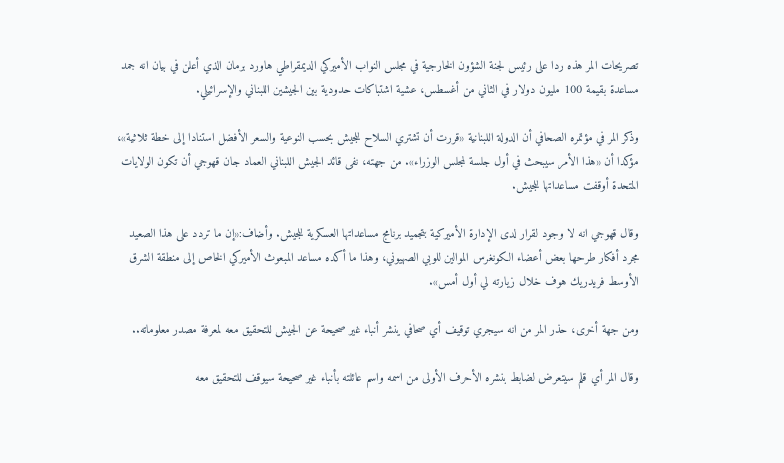تصريحات المر هذه ردا على رئيس لجنة الشؤون الخارجية في مجلس النواب الأميركي الديمقراطي هاورد برمان الذي أعلن في بيان انه جمد مساعدة بقيمة 100 مليون دولار في الثاني من أغسطس، عشية اشتباكات حدودية بين الجيشين اللبناني والإسرائيلي.

وذكر المر في مؤتمره الصحافي أن الدولة اللبنانية «قررت أن تشتري السلاح للجيش بحسب النوعية والسعر الأفضل استنادا إلى خطة ثلاثية»، مؤكدا أن «هذا الأمر سيبحث في أول جلسة لمجلس الوزراء». من جهته، نفى قائد الجيش اللبناني العماد جان قهوجي أن تكون الولايات المتحدة أوقفت مساعداتها للجيش.

وقال قهوجي انه لا وجود لقرار لدى الإدارة الأميركية بتجميد برنامج مساعداتها العسكرية للجيش. وأضاف:«إن ما تردد على هذا الصعيد مجرد أفكار طرحها بعض أعضاء الكونغرس الموالين للوبي الصهيوني، وهذا ما أكده مساعد المبعوث الأميركي الخاص إلى منطقة الشرق الأوسط فريدريك هوف خلال زيارته لي أول أمس».

ومن جهة أخرى، حذر المر من انه سيجري توقيف أي صحافي ينشر أنباء غير صحيحة عن الجيش للتحقيق معه لمعرفة مصدر معلوماته..

وقال المر أي قلم سيتعرض لضابط بنشره الأحرف الأولى من اسمه واسم عائلته بأنباء غير صحيحة سيوقف للتحقيق معه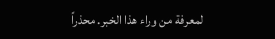لمعرفة من وراء هذا الخبر. محذراً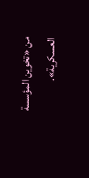من «تخوين المؤسسة العسكرية».